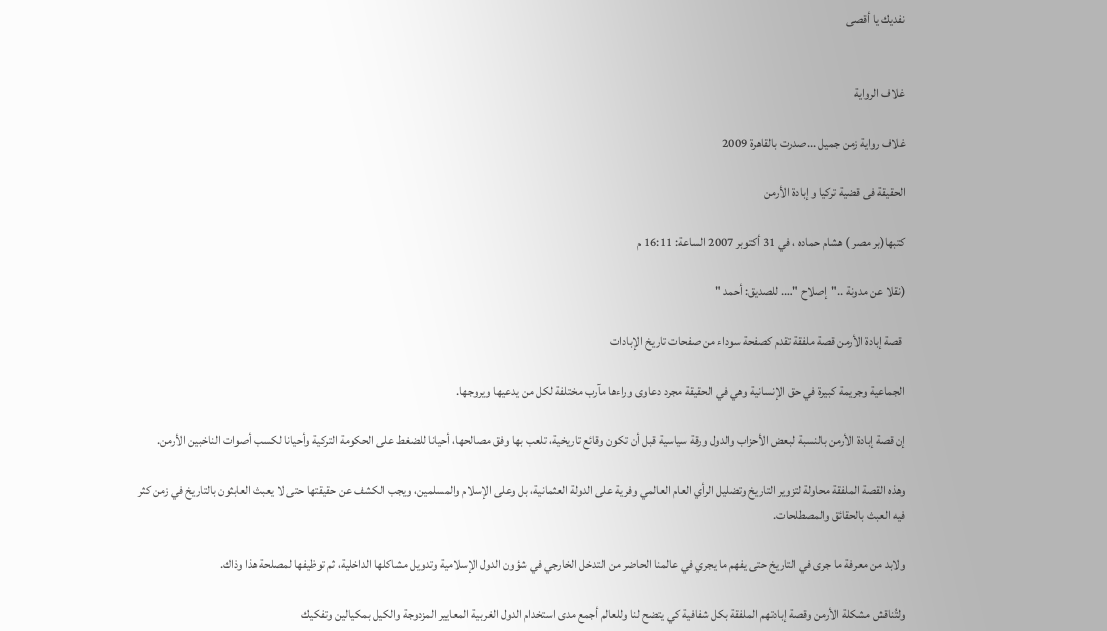نفديك يا أقصى


غلاف الرواية

غلاف رواية زمن جميل ...صدرت بالقاهرة 2009

الحقيقة فى قضية تركيا و إبادة الأرمن

كتبها(بر مصر ) هشام حماده ، في 31 أكتوبر 2007 الساعة: 16:11 م

(نقلا عن مدونة .."إصلاح "…. للصديق: أحمد "

 قصة إبادة الأرمن قصة ملفقة تقدم كصفحة سوداء من صفحات تاريخ الإبادات

الجماعية وجريمة كبيرة في حق الإنسانية وهي في الحقيقة مجرد دعاوى وراءها مآرب مختلفة لكل من يدعيها ويروجها.

إن قصة إبادة الأرمن بالنسبة لبعض الأحزاب والدول ورقة سياسية قبل أن تكون وقائع تاريخية، تلعب بها وفق مصالحها، أحيانا للضغط على الحكومة التركية وأحيانا لكسب أصوات الناخبين الأرمن.

وهذه القصة الملفقة محاولة لتزوير التاريخ وتضليل الرأي العام العالمي وفرية على الدولة العثمانية، بل وعلى الإسلام والمسلمين، ويجب الكشف عن حقيقتها حتى لا يعبث العابثون بالتاريخ في زمن كثر فيه العبث بالحقائق والمصطلحات.

ولابد من معرفة ما جرى في التاريخ حتى يفهم ما يجري في عالمنا الحاضر من التدخل الخارجي في شؤون الدول الإسلامية وتدويل مشاكلها الداخلية، ثم توظيفها لمصلحة هذا وذاك.

ولتُناقش مشكلة الأرمن وقصة إبادتهم الملفقة بكل شفافية كي يتضح لنا وللعالم أجمع مدى استخدام الدول الغربية المعايير المزدوجة والكيل بمكيالين وتفكيك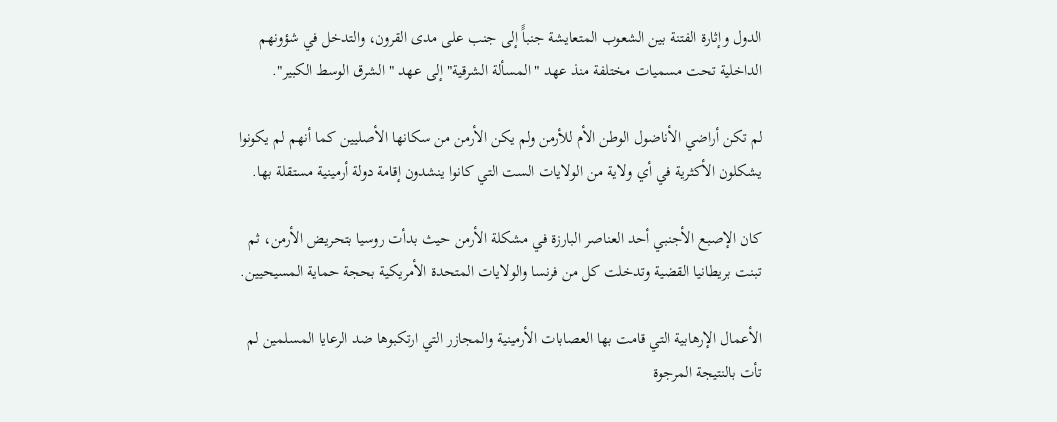الدول وإثارة الفتنة بين الشعوب المتعايشة جنباًَ إلى جنب على مدى القرون، والتدخل في شؤونهم الداخلية تحت مسميات مختلفة منذ عهد "المسألة الشرقية" إلى عهد "الشرق الوسط الكبير".

لم تكن أراضي الأناضول الوطن الأم للأرمن ولم يكن الأرمن من سكانها الأصليين كما أنهم لم يكونوا يشكلون الأكثرية في أي ولاية من الولايات الست التي كانوا ينشدون إقامة دولة أرمينية مستقلة بها.

كان الإصبع الأجنبي أحد العناصر البارزة في مشكلة الأرمن حيث بدأت روسيا بتحريض الأرمن، ثم تبنت بريطانيا القضية وتدخلت كل من فرنسا والولايات المتحدة الأمريكية بحجة حماية المسيحيين.

الأعمال الإرهابية التي قامت بها العصابات الأرمينية والمجازر التي ارتكبوها ضد الرعايا المسلمين لم تأت بالنتيجة المرجوة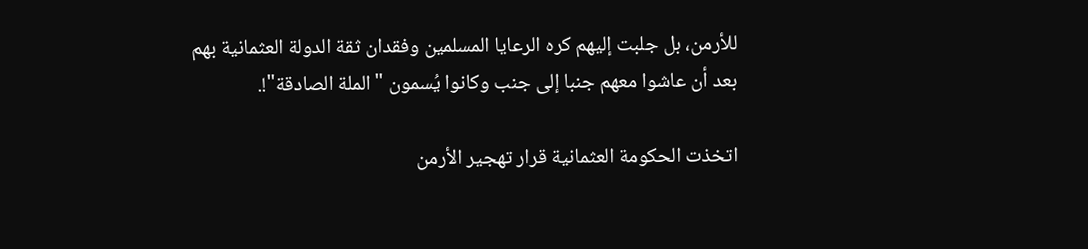للأرمن، بل جلبت إليهم كره الرعايا المسلمين وفقدان ثقة الدولة العثمانية بهم بعد أن عاشوا معهم جنبا إلى جنب وكانوا يُسمون "الملة الصادقة"!.

اتخذت الحكومة العثمانية قرار تهجير الأرمن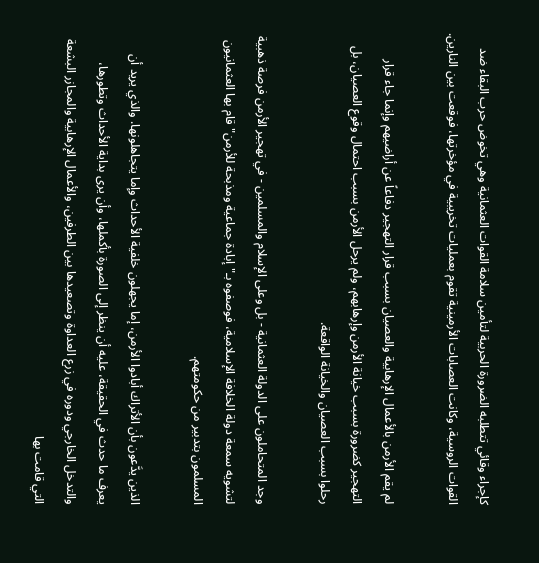كإجراء وقائي تتطلبه الضرورة الحربية لتأمين سلامة القوات العثمانية وهي تخوض حرب البقاء ضد القوات الروسية، وكانت العصابات الأرمينية تقوم بعمليات تخريبية في مؤخرتها، فوقعت بين النارين.

لم يقم الأرمن بالأعمال الإرهابية والعصيان بسبب قرار التهجير دفاعاً عن أراضيهم وإنما جاء قرار التهجير كضرورة بسبب خيانة الأرمن وإرهابهم، ولم يرحل الأرمن بسبب احتمال وقوع العصيان، بل رحلوا بسبب العصيان والخيانة الواقعة.

وجد المتحاملون على الدولة العثمانية - بل وعلى الإسلام والمسلمين - في تهجير الأرمن فرصة ذهبية لتشويه سمعة دولة الخلافة الإسلامية، فوصفوه بـ"إبادة جماعية ومذبحة للأرمن" قام بها العثمانيون المسلمون بتدبير من حكومتهم.

الذين يدَّعون بأن الأتراك أبادوا الأرمن، إما يجهلون خلفية الأحداث وإما يتجاهلونها. والذي يريد أن يعرف ما حدث في الحقيقة، عليه أن ينظر إلى الصورة بأكملها، وأن يرى بداية الأحداث وتطورها، والتدخل الخارجي ودوره في زرع العداوة وتصعيدها بين الطرفين، والأعمال الإرهابية والمجازر البشعة التي قامت بها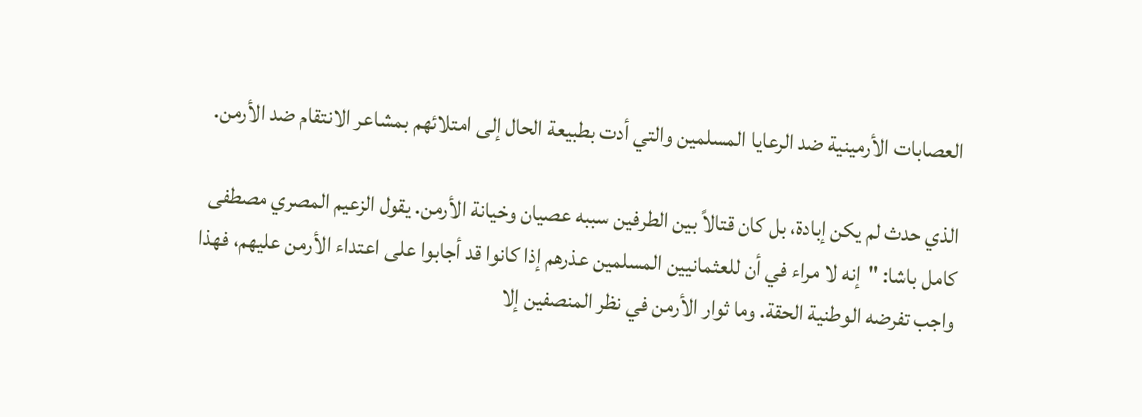العصابات الأرمينية ضد الرعايا المسلمين والتي أدت بطبيعة الحال إلى امتلائهم بمشاعر الانتقام ضد الأرمن.

الذي حدث لم يكن إبادة، بل كان قتالاً بين الطرفين سببه عصيان وخيانة الأرمن. يقول الزعيم المصري مصطفى كامل باشا: "إنه لا مراء في أن للعثمانيين المسلمين عذرهم إذا كانوا قد أجابوا على اعتداء الأرمن عليهم، فهذا واجب تفرضه الوطنية الحقة. وما ثوار الأرمن في نظر المنصفين إلا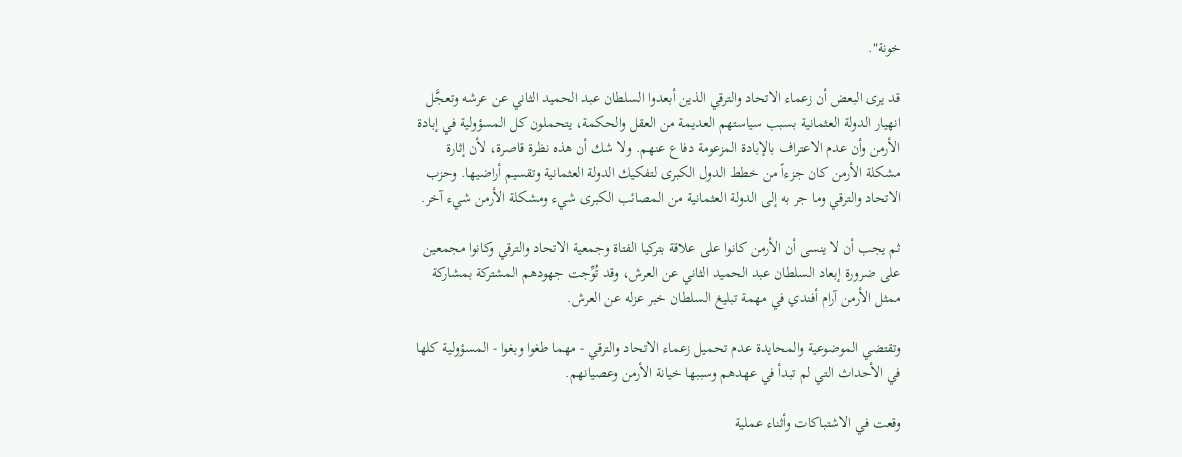خونة".

قد يرى البعض أن زعماء الاتحاد والترقي الذين أبعدوا السلطان عبد الحميد الثاني عن عرشه وتعجَّل انهيار الدولة العثمانية بسبب سياستهم العديمة من العقل والحكمة، يتحملون كل المسؤولية في إبادة الأرمن وأن عدم الاعتراف بالإبادة المزعومة دفاع عنهم. ولا شك أن هذه نظرة قاصرة، لأن إثارة مشكلة الأرمن كان جزءاً من خطط الدول الكبرى لتفكيك الدولة العثمانية وتقسيم أراضيها. وحزب الاتحاد والترقي وما جر به إلى الدولة العثمانية من المصائب الكبرى شيء ومشكلة الأرمن شيء آخر.

ثم يجب أن لا ينسى أن الأرمن كانوا على علاقة بتركيا الفتاة وجمعية الاتحاد والترقي وكانوا مجمعين على ضرورة إبعاد السلطان عبد الحميد الثاني عن العرش، وقد تُوِّجت جهودهم المشتركة بمشاركة ممثل الأرمن آرام أفندي في مهمة تبليغ السلطان خبر عزله عن العرش.

وتقتضي الموضوعية والمحايدة عدم تحميل زعماء الاتحاد والترقي - مهما طغوا وبغوا - المسؤولية كلها في الأحداث التي لم تبدأ في عهدهم وسببها خيانة الأرمن وعصيانهم.

وقعت في الاشتباكات وأثناء عملية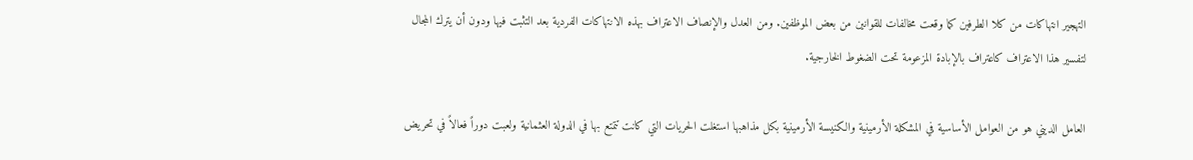التهجير انتهاكات من كلا الطرفين كما وقعت مخالفات للقوانين من بعض الموظفين. ومن العدل والإنصاف الاعتراف بهذه الانتهاكات الفردية بعد التثبت فيها ودون أن يترك المجال لتفسير هذا الاعتراف كاعتراف بالإبادة المزعومة تحت الضغوط الخارجية.

العامل الديني هو من العوامل الأساسية في المشكلة الأرمينية والكنيسة الأرمينية بكل مذاهبها استغلت الحريات التي كانت تتمتع بها في الدولة العثمانية ولعبت دوراً فعالاً في تحريض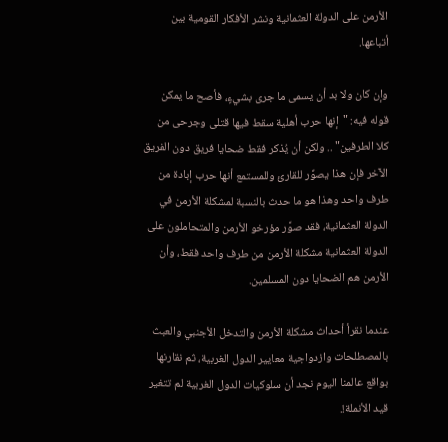الأرمن على الدولة العثمانية ونشر الأفكار القومية بين أتباعها.

وإن كان ولا بد أن يسمى ما جرى بشيءٍ، فأصح ما يمكن قوله فيه: "إنها حرب أهلية سقط فيها قتلى وجرحى من كلا الطرفين" .. ولكن أن يُذكر فقط ضحايا فريق دون الفريق الآخر فإن هذا يصوِّر للقارئ وللمستمع أنها حرب إبادة من طرف واحد وهذا هو ما حدث بالنسبة لمشكلة الأرمن في الدولة العثمانية، فقد صوَّر مؤرخو الأرمن والمتحاملون على الدولة العثمانية مشكلة الأرمن من طرف واحد فقط، وأن الأرمن هم الضحايا دون المسلمين.

عندما نقرأ أحداث مشكلة الأرمن والتدخل الأجنبي والعبث بالمصطلحات وازدواجية معايير الدول الغربية، ثم نقارنها بواقع عالمنا اليوم نجد أن سلوكيات الدول الغربية لم تتغير قيد الأنملة!.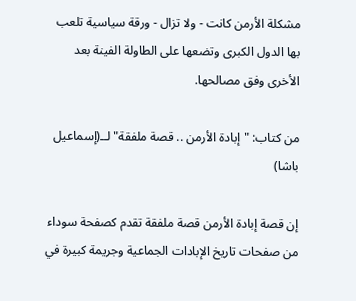مشكلة الأرمن كانت - ولا تزال - ورقة سياسية تلعب بها الدول الكبرى وتضعها على الطاولة الفينة بعد الأخرى وفق مصالحها.

من كتاب: "إبادة الأرمن .. قصة ملفقة" لــ(إسماعيل باشا)

إن قصة إبادة الأرمن قصة ملفقة تقدم كصفحة سوداء من صفحات تاريخ الإبادات الجماعية وجريمة كبيرة في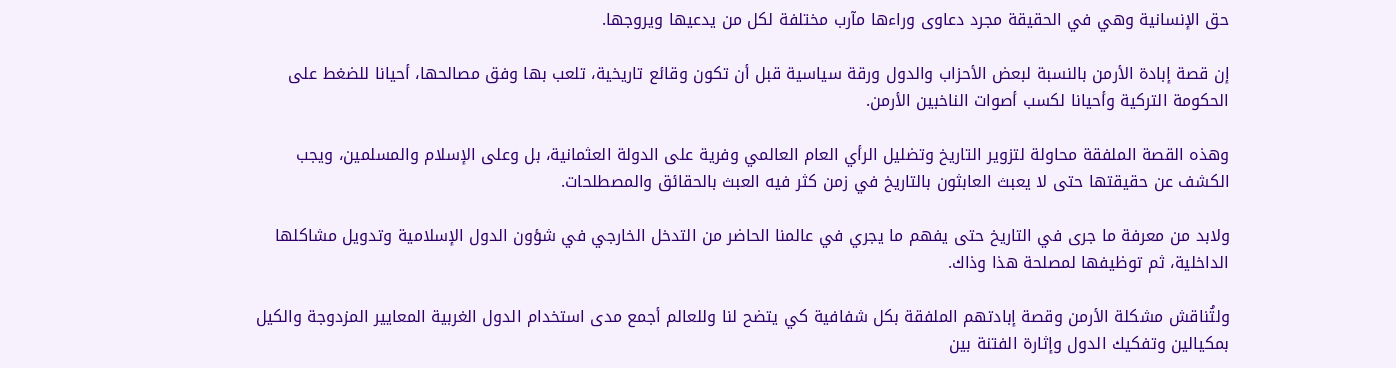حق الإنسانية وهي في الحقيقة مجرد دعاوى وراءها مآرب مختلفة لكل من يدعيها ويروجها.

إن قصة إبادة الأرمن بالنسبة لبعض الأحزاب والدول ورقة سياسية قبل أن تكون وقائع تاريخية، تلعب بها وفق مصالحها، أحيانا للضغط على الحكومة التركية وأحيانا لكسب أصوات الناخبين الأرمن.

وهذه القصة الملفقة محاولة لتزوير التاريخ وتضليل الرأي العام العالمي وفرية على الدولة العثمانية، بل وعلى الإسلام والمسلمين، ويجب الكشف عن حقيقتها حتى لا يعبث العابثون بالتاريخ في زمن كثر فيه العبث بالحقائق والمصطلحات.

ولابد من معرفة ما جرى في التاريخ حتى يفهم ما يجري في عالمنا الحاضر من التدخل الخارجي في شؤون الدول الإسلامية وتدويل مشاكلها الداخلية، ثم توظيفها لمصلحة هذا وذاك.

ولتُناقش مشكلة الأرمن وقصة إبادتهم الملفقة بكل شفافية كي يتضح لنا وللعالم أجمع مدى استخدام الدول الغربية المعايير المزدوجة والكيل بمكيالين وتفكيك الدول وإثارة الفتنة بين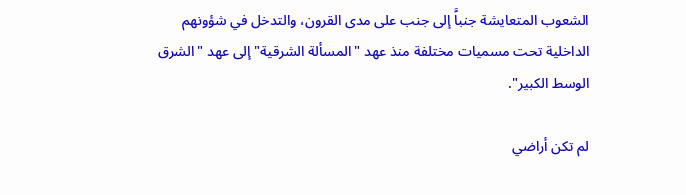الشعوب المتعايشة جنباًَ إلى جنب على مدى القرون، والتدخل في شؤونهم الداخلية تحت مسميات مختلفة منذ عهد "المسألة الشرقية" إلى عهد "الشرق الوسط الكبير".

لم تكن أراضي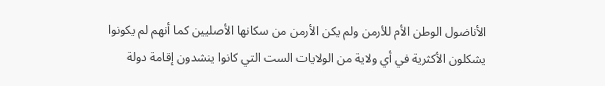الأناضول الوطن الأم للأرمن ولم يكن الأرمن من سكانها الأصليين كما أنهم لم يكونوا يشكلون الأكثرية في أي ولاية من الولايات الست التي كانوا ينشدون إقامة دولة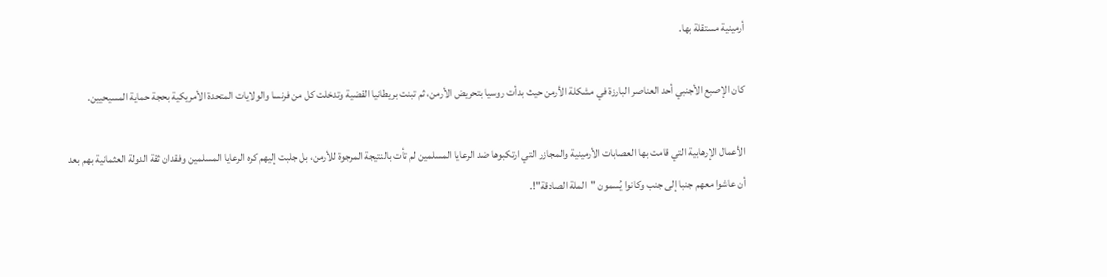أرمينية مستقلة بها.

كان الإصبع الأجنبي أحد العناصر البارزة في مشكلة الأرمن حيث بدأت روسيا بتحريض الأرمن، ثم تبنت بريطانيا القضية وتدخلت كل من فرنسا والولايات المتحدة الأمريكية بحجة حماية المسيحيين.

الأعمال الإرهابية التي قامت بها العصابات الأرمينية والمجازر التي ارتكبوها ضد الرعايا المسلمين لم تأت بالنتيجة المرجوة للأرمن، بل جلبت إليهم كره الرعايا المسلمين وفقدان ثقة الدولة العثمانية بهم بعد أن عاشوا معهم جنبا إلى جنب وكانوا يُسمون "الملة الصادقة"!.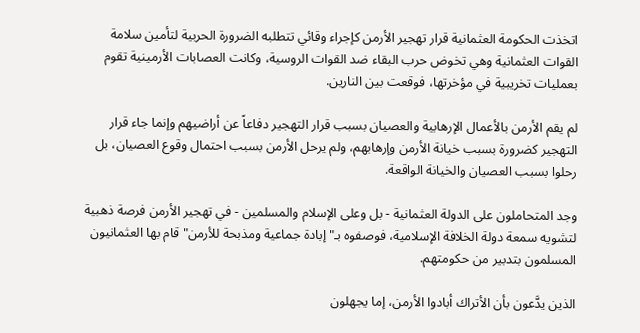اتخذت الحكومة العثمانية قرار تهجير الأرمن كإجراء وقائي تتطلبه الضرورة الحربية لتأمين سلامة القوات العثمانية وهي تخوض حرب البقاء ضد القوات الروسية، وكانت العصابات الأرمينية تقوم بعمليات تخريبية في مؤخرتها، فوقعت بين النارين.

لم يقم الأرمن بالأعمال الإرهابية والعصيان بسبب قرار التهجير دفاعاً عن أراضيهم وإنما جاء قرار التهجير كضرورة بسبب خيانة الأرمن وإرهابهم، ولم يرحل الأرمن بسبب احتمال وقوع العصيان، بل رحلوا بسبب العصيان والخيانة الواقعة.

وجد المتحاملون على الدولة العثمانية - بل وعلى الإسلام والمسلمين - في تهجير الأرمن فرصة ذهبية لتشويه سمعة دولة الخلافة الإسلامية، فوصفوه بـ"إبادة جماعية ومذبحة للأرمن" قام بها العثمانيون المسلمون بتدبير من حكومتهم.

الذين يدَّعون بأن الأتراك أبادوا الأرمن، إما يجهلون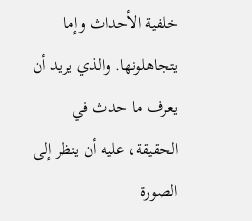خلفية الأحداث وإما يتجاهلونها. والذي يريد أن يعرف ما حدث في الحقيقة، عليه أن ينظر إلى الصورة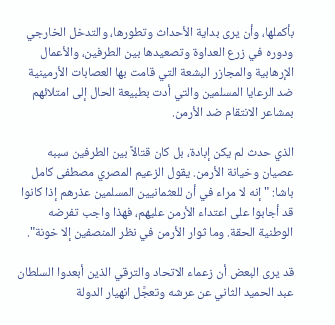بأكملها، وأن يرى بداية الأحداث وتطورها، والتدخل الخارجي ودوره في زرع العداوة وتصعيدها بين الطرفين، والأعمال الإرهابية والمجازر البشعة التي قامت بها العصابات الأرمينية ضد الرعايا المسلمين والتي أدت بطبيعة الحال إلى امتلائهم بمشاعر الانتقام ضد الأرمن.

الذي حدث لم يكن إبادة، بل كان قتالاً بين الطرفين سببه عصيان وخيانة الأرمن. يقول الزعيم المصري مصطفى كامل باشا: "إنه لا مراء في أن للعثمانيين المسلمين عذرهم إذا كانوا قد أجابوا على اعتداء الأرمن عليهم، فهذا واجب تفرضه الوطنية الحقة. وما ثوار الأرمن في نظر المنصفين إلا خونة".

قد يرى البعض أن زعماء الاتحاد والترقي الذين أبعدوا السلطان عبد الحميد الثاني عن عرشه وتعجَّل انهيار الدولة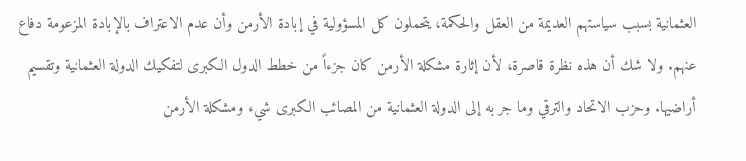العثمانية بسبب سياستهم العديمة من العقل والحكمة، يتحملون كل المسؤولية في إبادة الأرمن وأن عدم الاعتراف بالإبادة المزعومة دفاع عنهم. ولا شك أن هذه نظرة قاصرة، لأن إثارة مشكلة الأرمن كان جزءاً من خطط الدول الكبرى لتفكيك الدولة العثمانية وتقسيم أراضيها. وحزب الاتحاد والترقي وما جر به إلى الدولة العثمانية من المصائب الكبرى شيء ومشكلة الأرمن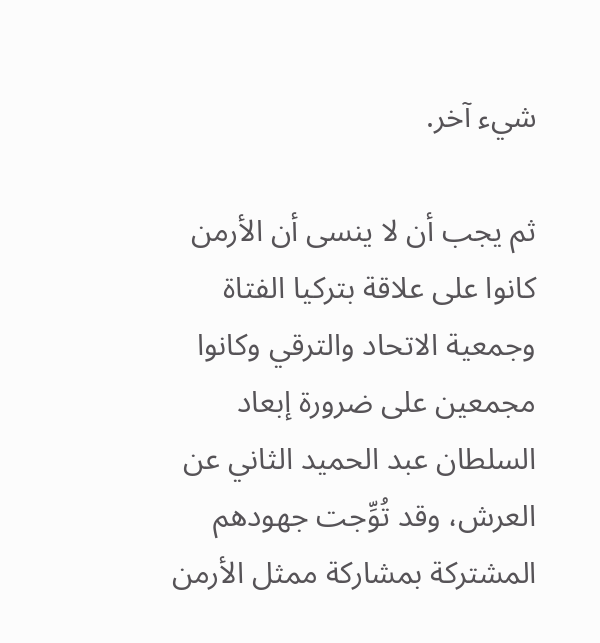شيء آخر.

ثم يجب أن لا ينسى أن الأرمن كانوا على علاقة بتركيا الفتاة وجمعية الاتحاد والترقي وكانوا مجمعين على ضرورة إبعاد السلطان عبد الحميد الثاني عن العرش، وقد تُوِّجت جهودهم المشتركة بمشاركة ممثل الأرمن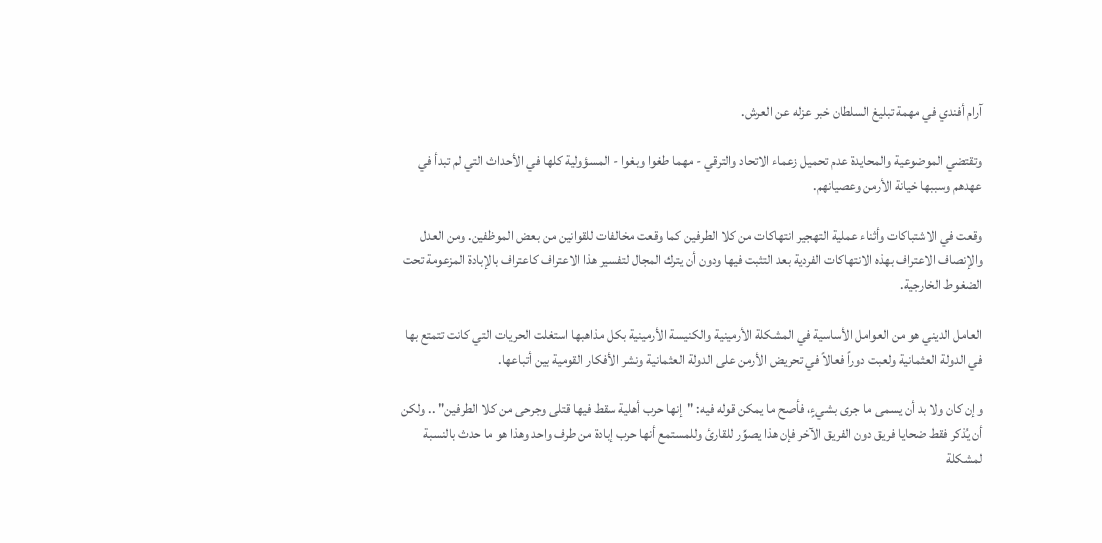آرام أفندي في مهمة تبليغ السلطان خبر عزله عن العرش.

وتقتضي الموضوعية والمحايدة عدم تحميل زعماء الاتحاد والترقي - مهما طغوا وبغوا - المسؤولية كلها في الأحداث التي لم تبدأ في عهدهم وسببها خيانة الأرمن وعصيانهم.

وقعت في الاشتباكات وأثناء عملية التهجير انتهاكات من كلا الطرفين كما وقعت مخالفات للقوانين من بعض الموظفين. ومن العدل والإنصاف الاعتراف بهذه الانتهاكات الفردية بعد التثبت فيها ودون أن يترك المجال لتفسير هذا الاعتراف كاعتراف بالإبادة المزعومة تحت الضغوط الخارجية.

العامل الديني هو من العوامل الأساسية في المشكلة الأرمينية والكنيسة الأرمينية بكل مذاهبها استغلت الحريات التي كانت تتمتع بها في الدولة العثمانية ولعبت دوراً فعالاً في تحريض الأرمن على الدولة العثمانية ونشر الأفكار القومية بين أتباعها.

وإن كان ولا بد أن يسمى ما جرى بشيءٍ، فأصح ما يمكن قوله فيه: "إنها حرب أهلية سقط فيها قتلى وجرحى من كلا الطرفين" .. ولكن أن يُذكر فقط ضحايا فريق دون الفريق الآخر فإن هذا يصوِّر للقارئ وللمستمع أنها حرب إبادة من طرف واحد وهذا هو ما حدث بالنسبة لمشكلة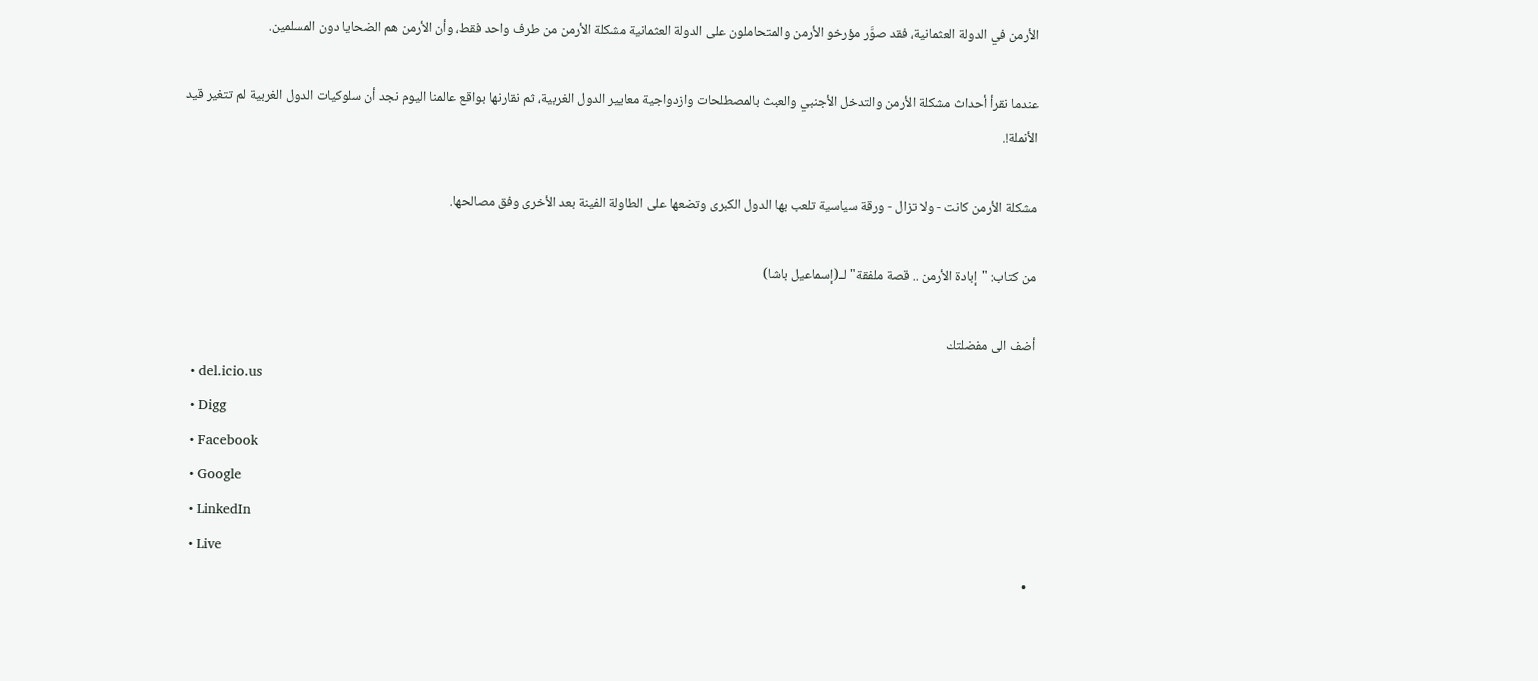الأرمن في الدولة العثمانية، فقد صوَّر مؤرخو الأرمن والمتحاملون على الدولة العثمانية مشكلة الأرمن من طرف واحد فقط، وأن الأرمن هم الضحايا دون المسلمين.

عندما نقرأ أحداث مشكلة الأرمن والتدخل الأجنبي والعبث بالمصطلحات وازدواجية معايير الدول الغربية، ثم نقارنها بواقع عالمنا اليوم نجد أن سلوكيات الدول الغربية لم تتغير قيد الأنملة!.

مشكلة الأرمن كانت - ولا تزال - ورقة سياسية تلعب بها الدول الكبرى وتضعها على الطاولة الفينة بعد الأخرى وفق مصالحها.

من كتاب: "إبادة الأرمن .. قصة ملفقة" لــ(إسماعيل باشا)

أضف الى مفضلتك
  • del.icio.us
  • Digg
  • Facebook
  • Google
  • LinkedIn
  • Live
  •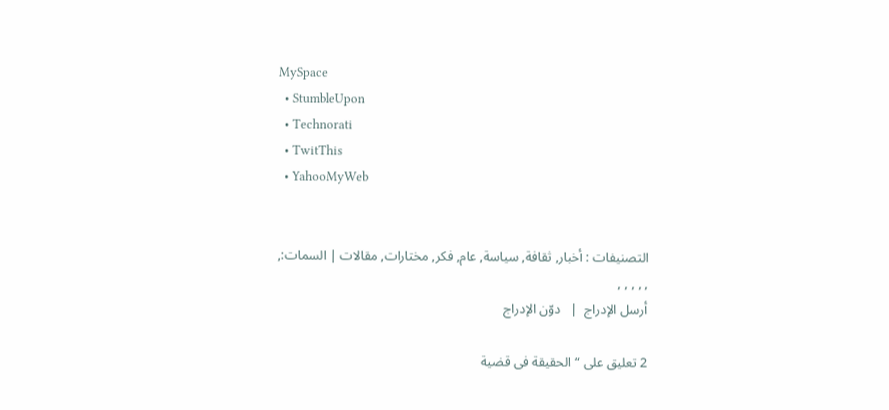MySpace
  • StumbleUpon
  • Technorati
  • TwitThis
  • YahooMyWeb


التصنيفات : أخبار, ثقافة, سياسة, عام, فكر, مختارات, مقالات | السمات:, , , , , ,
أرسل الإدراج  |   دوّن الإدراج

2 تعليق على “الحقيقة فى قضية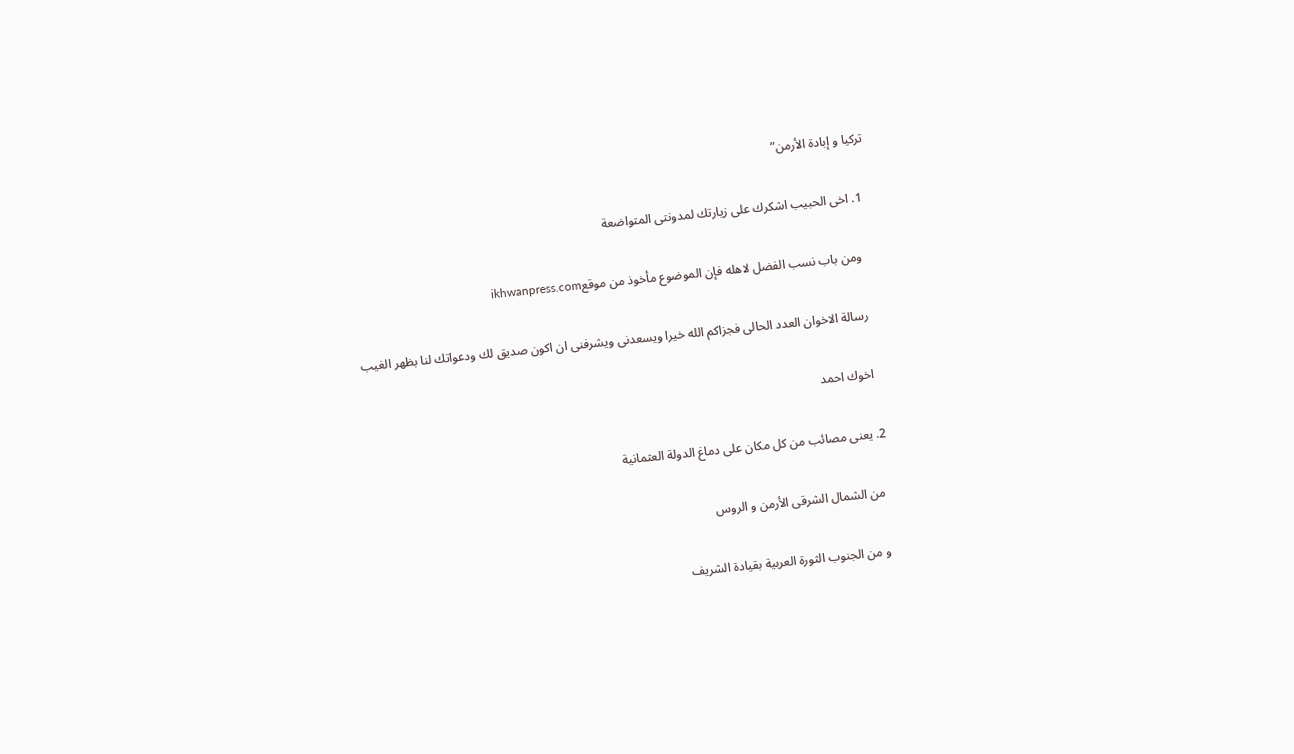تركيا و إبادة الأرمن”

  1. اخى الحبيب اشكرك على زيارتك لمدونتى المتواضعة

    ومن باب نسب الفضل لاهله فإن الموضوع مأخوذ من موقعikhwanpress.com

    رسالة الاخوان العدد الحالى فجزاكم الله خيرا ويسعدنى ويشرفنى ان اكون صديق لك ودعواتك لنا بظهر الغيب

    اخوك احمد

  2. يعنى مصائب من كل مكان على دماغ الدولة العثمانية

    من الشمال الشرقى الأرمن و الروس

    و من الجنوب الثورة العربية بقيادة الشريف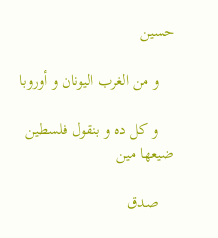حسين

    و من الغرب اليونان و أوروبا

    و كل ده و بنقول فلسطين ضيعها مين

    صدق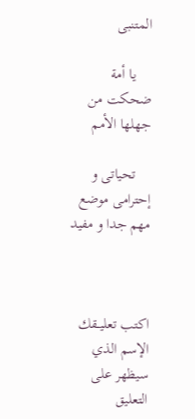المتنبى

    يا أمة ضحكت من جهلها الأمم

    تحياتى و إحترامى موضع مهم جدا و مفيد



اكتب تعليــقك
الإسم الذي سيظهر على التعليق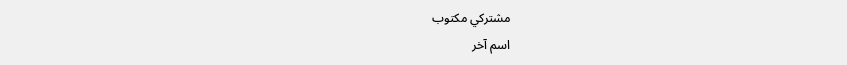مشتركي مكتوب
اسم آخر